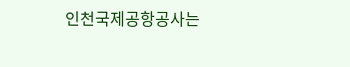인천국제공항공사는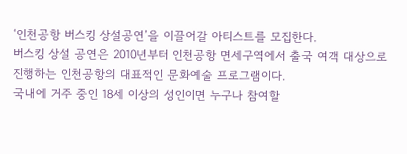‘인천공항 버스킹 상설공연’을 이끌어갈 아티스트를 모집한다.
버스킹 상설 공연은 2010년부터 인천공항 면세구역에서 출국 여객 대상으로 진행하는 인천공항의 대표적인 문화예술 프로그램이다.
국내에 거주 중인 18세 이상의 성인이면 누구나 참여할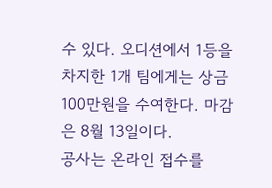수 있다. 오디션에서 1등을 차지한 1개 팀에게는 상금 100만원을 수여한다. 마감은 8월 13일이다.
공사는 온라인 접수를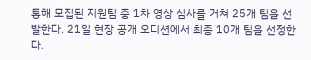통해 모집된 지원팀 중 1차 영상 심사를 거쳐 25개 팀을 선발한다. 21일 현장 공개 오디션에서 최종 10개 팀을 선정한다.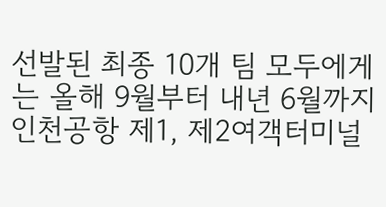선발된 최종 10개 팀 모두에게는 올해 9월부터 내년 6월까지 인천공항 제1, 제2여객터미널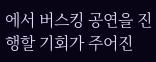에서 버스킹 공연을 진행할 기회가 주어진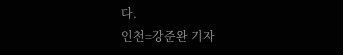다.
인천=강준완 기자